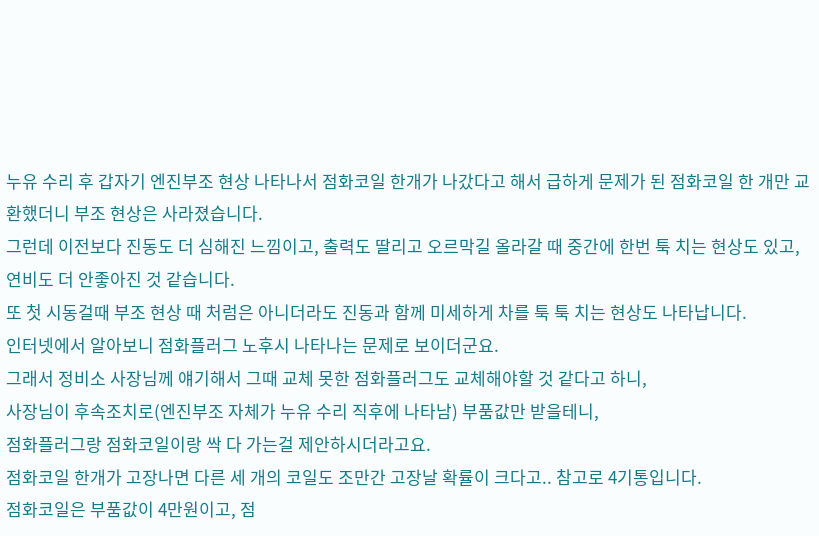누유 수리 후 갑자기 엔진부조 현상 나타나서 점화코일 한개가 나갔다고 해서 급하게 문제가 된 점화코일 한 개만 교환했더니 부조 현상은 사라졌습니다.
그런데 이전보다 진동도 더 심해진 느낌이고, 출력도 딸리고 오르막길 올라갈 때 중간에 한번 툭 치는 현상도 있고, 연비도 더 안좋아진 것 같습니다.
또 첫 시동걸때 부조 현상 때 처럼은 아니더라도 진동과 함께 미세하게 차를 툭 툭 치는 현상도 나타납니다.
인터넷에서 알아보니 점화플러그 노후시 나타나는 문제로 보이더군요.
그래서 정비소 사장님께 얘기해서 그때 교체 못한 점화플러그도 교체해야할 것 같다고 하니,
사장님이 후속조치로(엔진부조 자체가 누유 수리 직후에 나타남) 부품값만 받을테니,
점화플러그랑 점화코일이랑 싹 다 가는걸 제안하시더라고요.
점화코일 한개가 고장나면 다른 세 개의 코일도 조만간 고장날 확률이 크다고.. 참고로 4기통입니다.
점화코일은 부품값이 4만원이고, 점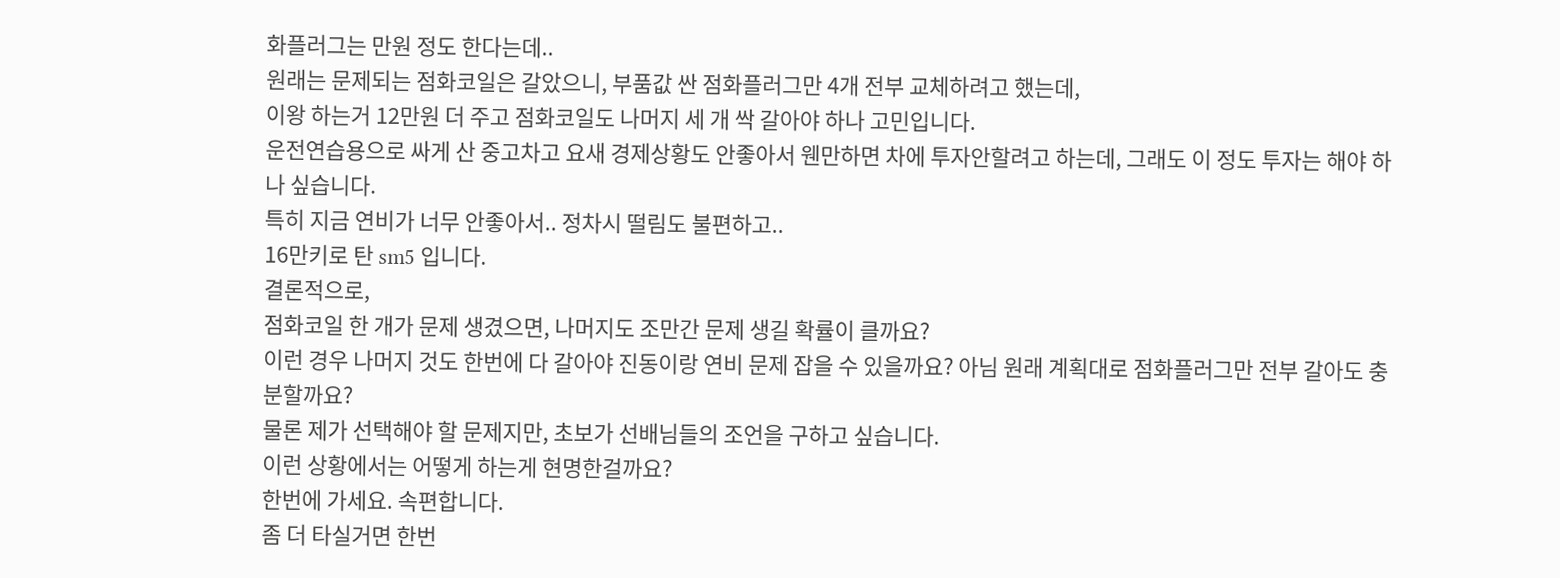화플러그는 만원 정도 한다는데..
원래는 문제되는 점화코일은 갈았으니, 부품값 싼 점화플러그만 4개 전부 교체하려고 했는데,
이왕 하는거 12만원 더 주고 점화코일도 나머지 세 개 싹 갈아야 하나 고민입니다.
운전연습용으로 싸게 산 중고차고 요새 경제상황도 안좋아서 웬만하면 차에 투자안할려고 하는데, 그래도 이 정도 투자는 해야 하나 싶습니다.
특히 지금 연비가 너무 안좋아서.. 정차시 떨림도 불편하고..
16만키로 탄 sm5 입니다.
결론적으로,
점화코일 한 개가 문제 생겼으면, 나머지도 조만간 문제 생길 확률이 클까요?
이런 경우 나머지 것도 한번에 다 갈아야 진동이랑 연비 문제 잡을 수 있을까요? 아님 원래 계획대로 점화플러그만 전부 갈아도 충분할까요?
물론 제가 선택해야 할 문제지만, 초보가 선배님들의 조언을 구하고 싶습니다.
이런 상황에서는 어떻게 하는게 현명한걸까요?
한번에 가세요. 속편합니다.
좀 더 타실거면 한번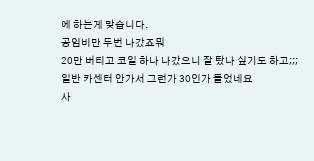에 하는게 맞습니다.
공임비만 두번 나갔죠뭐
20만 버티고 코일 하나 나갔으니 잘 탔나 싶기도 하고;;;
일반 카센터 안가서 그런가 30인가 들었네요
사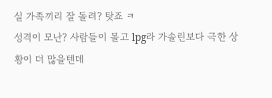실 가족끼리 잘 돌려? 탓죠 ㅋ
성격이 모난? 사람들이 몰고 lpg라 가솔린보다 극한 상황이 더 많을텐데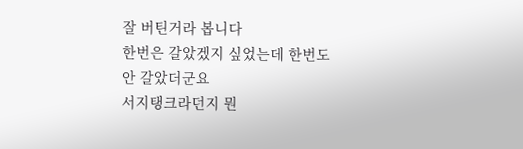잘 버틴거라 봅니다
한번은 갈았겠지 싶었는데 한번도 안 갈았더군요
서지탱크라던지 뭔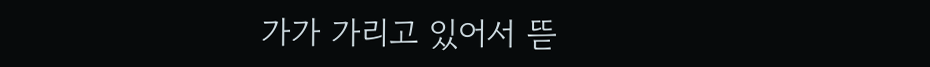가가 가리고 있어서 뜯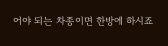어야 되는 차종이면 한방에 하시죠